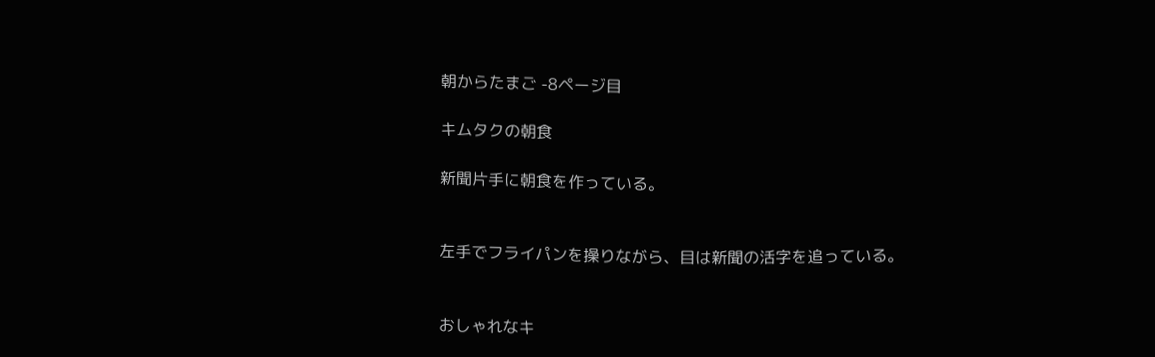朝からたまご -8ページ目

キムタクの朝食

新聞片手に朝食を作っている。


左手でフライパンを操りながら、目は新聞の活字を追っている。


おしゃれなキ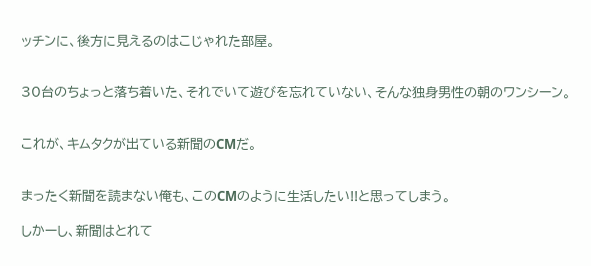ッチンに、後方に見えるのはこじゃれた部屋。


30台のちょっと落ち着いた、それでいて遊びを忘れていない、そんな独身男性の朝のワンシーン。


これが、キムタクが出ている新聞のCMだ。


まったく新聞を読まない俺も、このCMのように生活したい!!と思ってしまう。

しかーし、新聞はとれて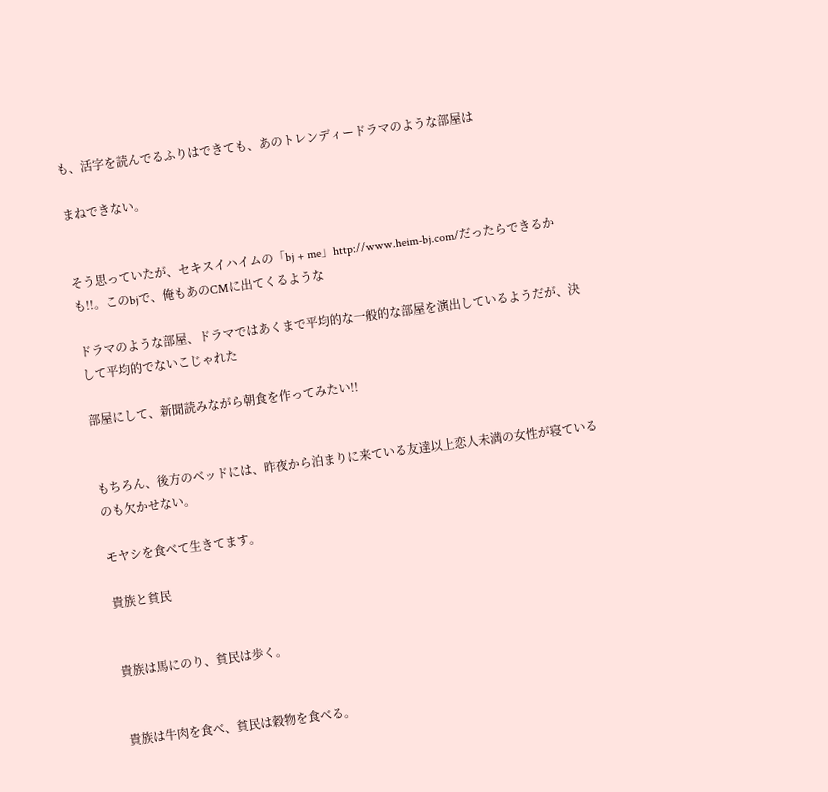も、活字を読んでるふりはできても、あのトレンディードラマのような部屋は

まねできない。


そう思っていたが、セキスイハイムの「bj + me」http://www.heim-bj.com/だったらできるかも!!。このbjで、俺もあのCMに出てくるような

ドラマのような部屋、ドラマではあくまで平均的な一般的な部屋を演出しているようだが、決して平均的でないこじゃれた

部屋にして、新聞読みながら朝食を作ってみたい!!


もちろん、後方のベッドには、昨夜から泊まりに来ている友達以上恋人未満の女性が寝ているのも欠かせない。

モヤシを食べて生きてます。

貴族と貧民


貴族は馬にのり、貧民は歩く。


貴族は牛肉を食べ、貧民は穀物を食べる。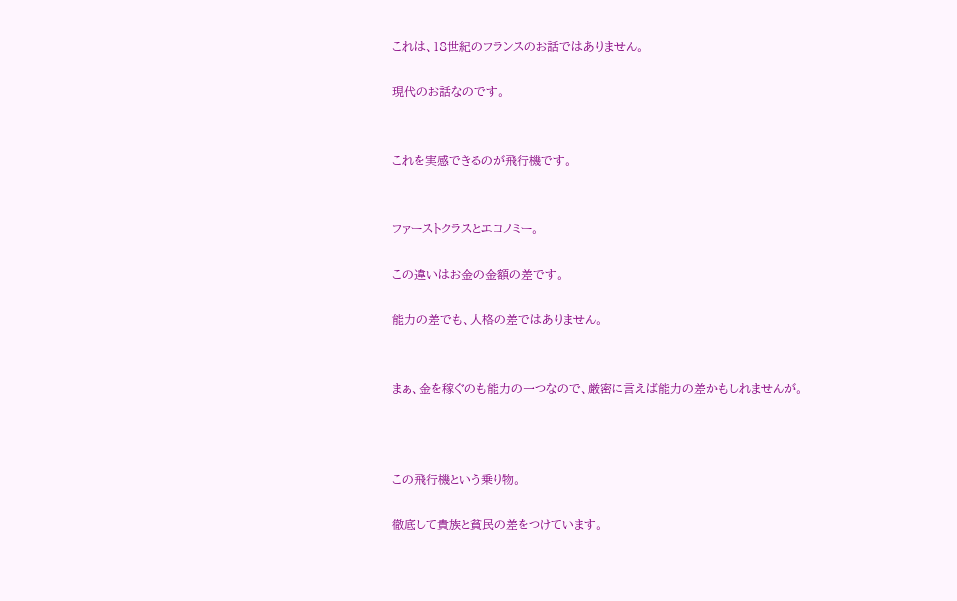これは、18世紀のフランスのお話ではありません。

現代のお話なのです。


これを実感できるのが飛行機です。


ファーストクラスとエコノミー。

この違いはお金の金額の差です。

能力の差でも、人格の差ではありません。


まぁ、金を稼ぐのも能力の一つなので、厳密に言えば能力の差かもしれませんが。



この飛行機という乗り物。

徹底して貴族と貧民の差をつけています。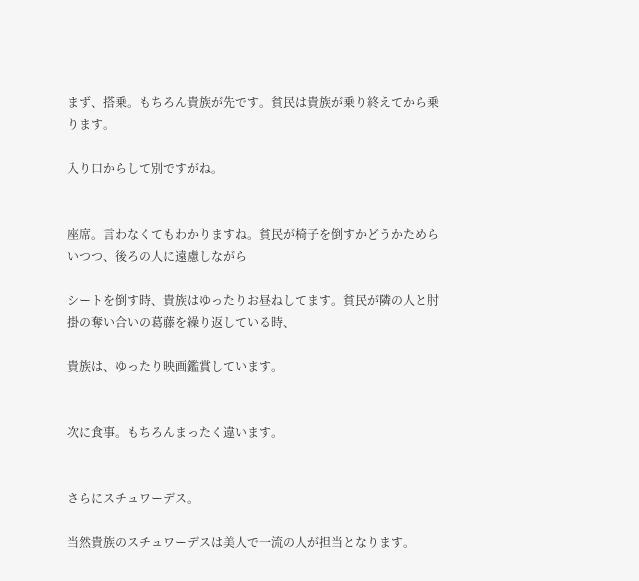まず、搭乗。もちろん貴族が先です。貧民は貴族が乗り終えてから乗ります。

入り口からして別ですがね。


座席。言わなくてもわかりますね。貧民が椅子を倒すかどうかためらいつつ、後ろの人に遠慮しながら

シートを倒す時、貴族はゆったりお昼ねしてます。貧民が隣の人と肘掛の奪い合いの葛藤を繰り返している時、

貴族は、ゆったり映画鑑賞しています。


次に食事。もちろんまったく違います。


さらにスチュワーデス。

当然貴族のスチュワーデスは美人で一流の人が担当となります。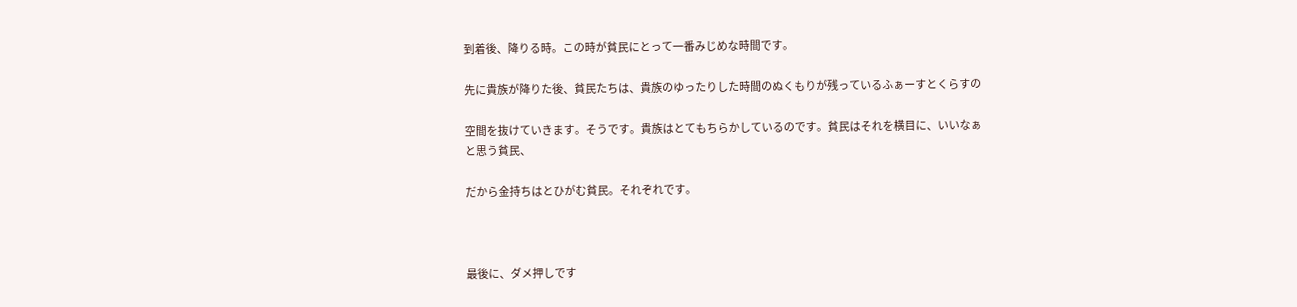到着後、降りる時。この時が貧民にとって一番みじめな時間です。

先に貴族が降りた後、貧民たちは、貴族のゆったりした時間のぬくもりが残っているふぁーすとくらすの

空間を抜けていきます。そうです。貴族はとてもちらかしているのです。貧民はそれを横目に、いいなぁと思う貧民、

だから金持ちはとひがむ貧民。それぞれです。



最後に、ダメ押しです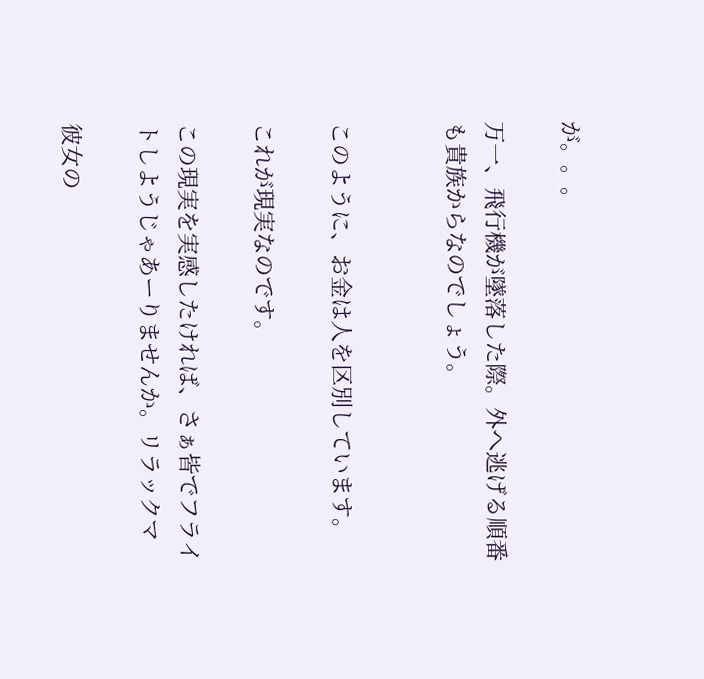が。。。

万一、飛行機が墜落した際。外へ逃げる順番も貴族からなのでしょう。


このように、お金は人を区別しています。

これが現実なのです。

この現実を実感したければ、さぁ皆でフライトしようじゃあーりませんか。リラックマ

彼女の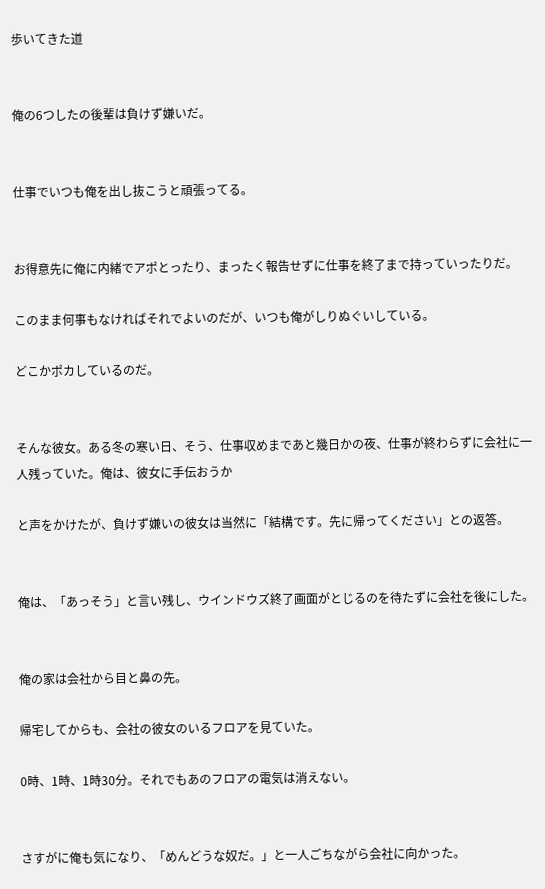歩いてきた道


俺の6つしたの後輩は負けず嫌いだ。


仕事でいつも俺を出し抜こうと頑張ってる。


お得意先に俺に内緒でアポとったり、まったく報告せずに仕事を終了まで持っていったりだ。

このまま何事もなければそれでよいのだが、いつも俺がしりぬぐいしている。

どこかポカしているのだ。


そんな彼女。ある冬の寒い日、そう、仕事収めまであと幾日かの夜、仕事が終わらずに会社に一人残っていた。俺は、彼女に手伝おうか

と声をかけたが、負けず嫌いの彼女は当然に「結構です。先に帰ってください」との返答。


俺は、「あっそう」と言い残し、ウインドウズ終了画面がとじるのを待たずに会社を後にした。


俺の家は会社から目と鼻の先。

帰宅してからも、会社の彼女のいるフロアを見ていた。

0時、1時、1時30分。それでもあのフロアの電気は消えない。


さすがに俺も気になり、「めんどうな奴だ。」と一人ごちながら会社に向かった。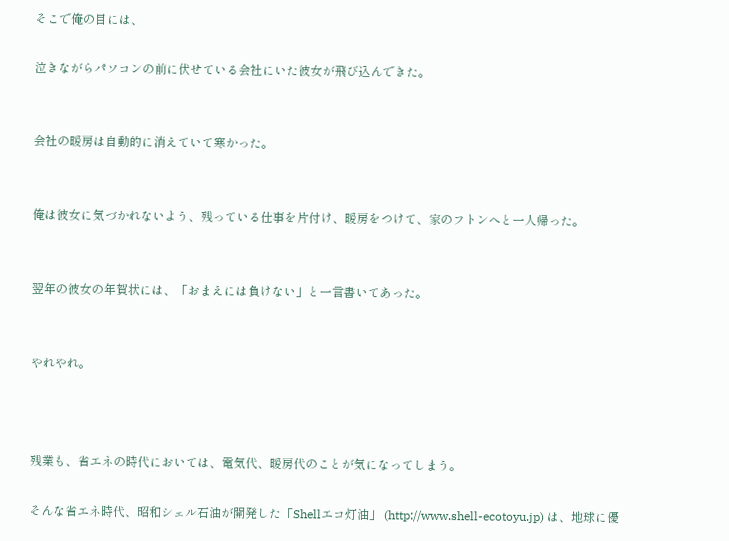そこで俺の目には、

泣きながらパソコンの前に伏せている会社にいた彼女が飛び込んできた。


会社の暖房は自動的に消えていて寒かった。


俺は彼女に気づかれないよう、残っている仕事を片付け、暖房をつけて、家のフトンへと一人帰った。


翌年の彼女の年賀状には、「おまえには負けない」と一言書いてあった。


やれやれ。



残業も、省エネの時代においては、電気代、暖房代のことが気になってしまう。

そんな省エネ時代、昭和シェル石油が開発した「Shellエコ灯油」 (http://www.shell-ecotoyu.jp) は、地球に優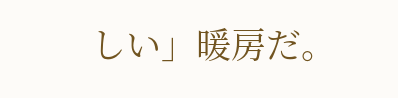しい」暖房だ。